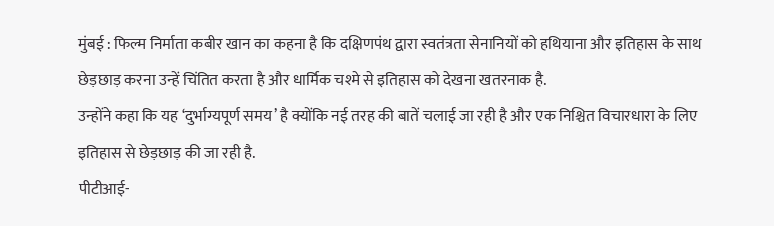मुंबई : फिल्म निर्माता कबीर खान का कहना है कि दक्षिणपंथ द्वारा स्वतंत्रता सेनानियों को हथियाना और इतिहास के साथ छेड़छाड़ करना उन्हें चिंतित करता है और धार्मिक चश्मे से इतिहास को देखना खतरनाक है.
उन्होंने कहा कि यह ‘दुर्भाग्यपूर्ण समय’ है क्योंकि नई तरह की बातें चलाई जा रही है और एक निश्चित विचारधारा के लिए इतिहास से छेड़छाड़ की जा रही है.
पीटीआई-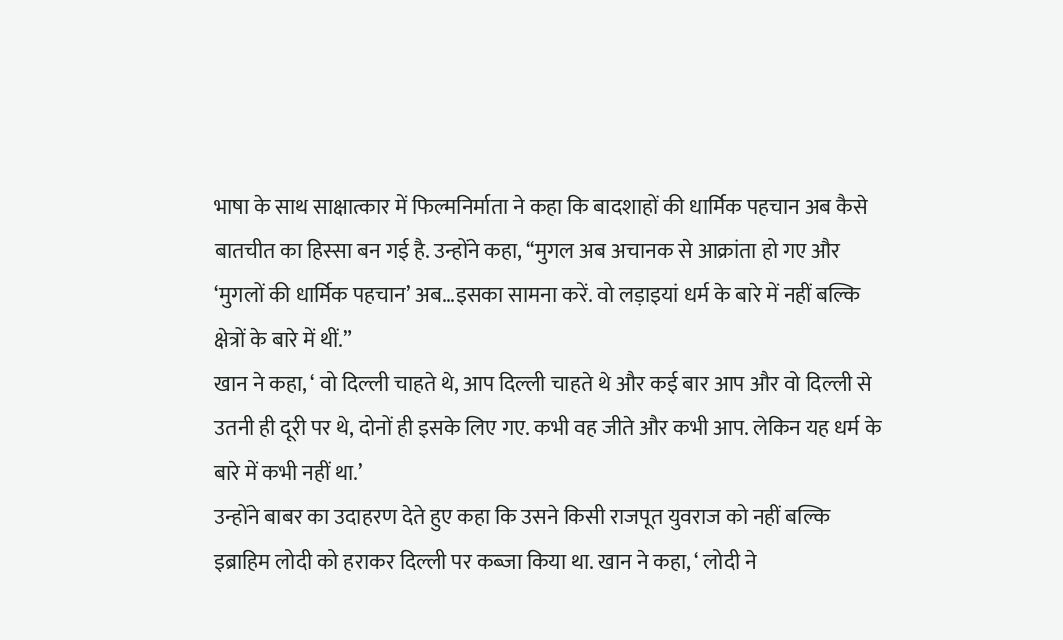भाषा के साथ साक्षात्कार में फिल्मनिर्माता ने कहा कि बादशाहों की धार्मिक पहचान अब कैसे बातचीत का हिस्सा बन गई है. उन्होंने कहा, ‘‘मुगल अब अचानक से आक्रांता हो गए और ‘मुगलों की धार्मिक पहचान’ अब…इसका सामना करें. वो लड़ाइयां धर्म के बारे में नहीं बल्कि क्षेत्रों के बारे में थीं.”
खान ने कहा, ‘ वो दिल्ली चाहते थे, आप दिल्ली चाहते थे और कई बार आप और वो दिल्ली से उतनी ही दूरी पर थे, दोनों ही इसके लिए गए. कभी वह जीते और कभी आप. लेकिन यह धर्म के बारे में कभी नहीं था.’
उन्होंने बाबर का उदाहरण देते हुए कहा कि उसने किसी राजपूत युवराज को नहीं बल्कि इब्राहिम लोदी को हराकर दिल्ली पर कब्जा किया था. खान ने कहा, ‘ लोदी ने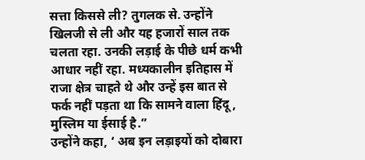सत्ता किससे ली? तुगलक से. उन्होंने खिलजी से ली और यह हजारों साल तक चलता रहा. उनकी लड़ाई के पीछे धर्म कभी आधार नहीं रहा. मध्यकालीन इतिहास में राजा क्षेत्र चाहते थे और उन्हें इस बात से फर्क नहीं पड़ता था कि सामने वाला हिंदू, मुस्लिम या ईसाई है.”
उन्होंने कहा, ‘ अब इन लड़ाइयों को दोबारा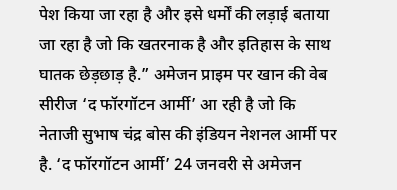पेश किया जा रहा है और इसे धर्मों की लड़ाई बताया जा रहा है जो कि खतरनाक है और इतिहास के साथ घातक छेड़छाड़ है.” अमेजन प्राइम पर खान की वेब सीरीज ‘द फॉरगॉटन आर्मी’ आ रही है जो कि नेताजी सुभाष चंद्र बोस की इंडियन नेशनल आर्मी पर है. ‘द फॉरगॉटन आर्मी’ 24 जनवरी से अमेजन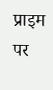प्राइम पर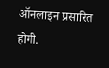ऑनलाइन प्रसारित होगी.